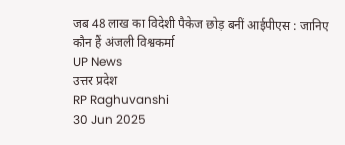जब 48 लाख का विदेशी पैकेज छोड़ बनीं आईपीएस : जानिए कौन हैं अंजली विश्वकर्मा
UP News
उत्तर प्रदेश
RP Raghuvanshi
30 Jun 2025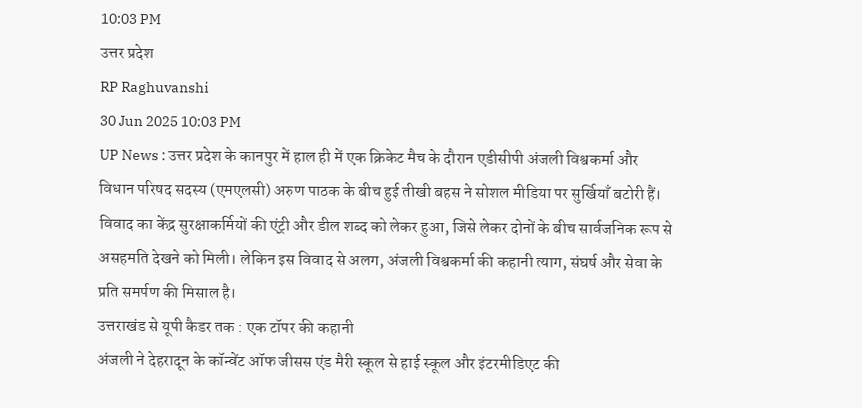10:03 PM
उत्तर प्रदेश
RP Raghuvanshi
30 Jun 2025 10:03 PM
UP News : उत्तर प्रदेश के कानपुर में हाल ही में एक क्रिकेट मैच के दौरान एडीसीपी अंजली विश्वकर्मा और विधान परिषद सदस्य (एमएलसी) अरुण पाठक के बीच हुई तीखी बहस ने सोशल मीडिया पर सुर्खियाँ बटोरी हैं। विवाद का केंद्र सुरक्षाकर्मियों की एंट्री और डील शब्द को लेकर हुआ, जिसे लेकर दोनों के बीच सार्वजनिक रूप से असहमति देखने को मिली। लेकिन इस विवाद से अलग, अंजली विश्वकर्मा की कहानी त्याग, संघर्ष और सेवा के प्रति समर्पण की मिसाल है।
उत्तराखंड से यूपी कैडर तक : एक टॉपर की कहानी
अंजली ने देहरादून के कॉन्वेंट ऑफ जीसस एंड मैरी स्कूल से हाई स्कूल और इंटरमीडिएट की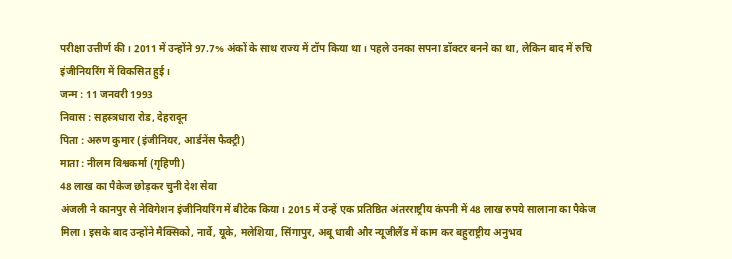परीक्षा उत्तीर्ण की। 2011 में उन्होंने 97.7% अंकों के साथ राज्य में टॉप किया था। पहले उनका सपना डॉक्टर बनने का था, लेकिन बाद में रुचि इंजीनियरिंग में विकसित हुई।
जन्म : 11 जनवरी 1993
निवास : सहस्त्रधारा रोड, देहरादून
पिता : अरुण कुमार (इंजीनियर, आर्डनेंस फैक्ट्री)
माता : नीलम विश्वकर्मा (गृहिणी)
48 लाख का पैकेज छोड़कर चुनी देश सेवा
अंजली ने कानपुर से नेविगेशन इंजीनियरिंग में बीटेक किया। 2015 में उन्हें एक प्रतिष्ठित अंतरराष्ट्रीय कंपनी में 48 लाख रुपये सालाना का पैकेज मिला। इसके बाद उन्होंने मैक्सिको, नार्वे, यूके, मलेशिया, सिंगापुर, अबू धाबी और न्यूजीलैंड में काम कर बहुराष्ट्रीय अनुभव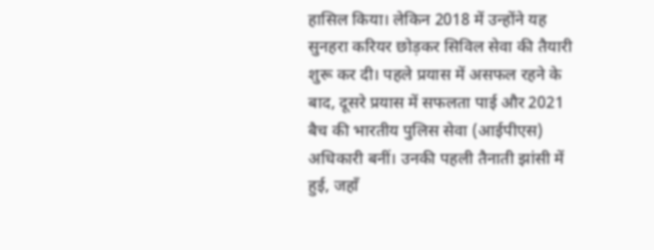हासिल किया। लेकिन 2018 में उन्होंने यह सुनहरा करियर छोड़कर सिविल सेवा की तैयारी शुरू कर दी। पहले प्रयास में असफल रहने के बाद, दूसरे प्रयास में सफलता पाई और 2021 बैच की भारतीय पुलिस सेवा (आईपीएस) अधिकारी बनीं। उनकी पहली तैनाती झांसी में हुई, जहाँ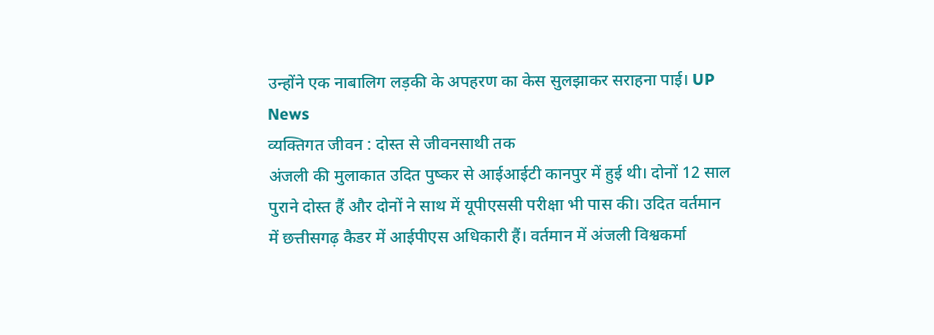उन्होंने एक नाबालिग लड़की के अपहरण का केस सुलझाकर सराहना पाई। UP News
व्यक्तिगत जीवन : दोस्त से जीवनसाथी तक
अंजली की मुलाकात उदित पुष्कर से आईआईटी कानपुर में हुई थी। दोनों 12 साल पुराने दोस्त हैं और दोनों ने साथ में यूपीएससी परीक्षा भी पास की। उदित वर्तमान में छत्तीसगढ़ कैडर में आईपीएस अधिकारी हैं। वर्तमान में अंजली विश्वकर्मा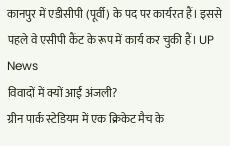कानपुर में एडीसीपी (पूर्वी) के पद पर कार्यरत हैं। इससे पहले वे एसीपी कैंट के रूप में कार्य कर चुकी हैं। UP News
विवादों में क्यों आईं अंजली?
ग्रीन पार्क स्टेडियम में एक क्रिकेट मैच के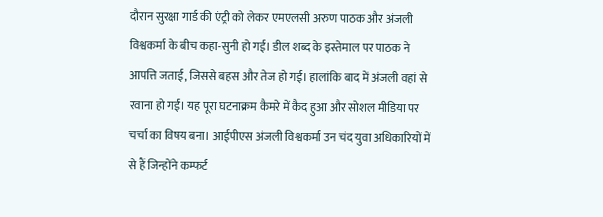दौरान सुरक्षा गार्ड की एंट्री को लेकर एमएलसी अरुण पाठक और अंजली विश्वकर्मा के बीच कहा-सुनी हो गई। डील शब्द के इस्तेमाल पर पाठक ने आपत्ति जताई, जिससे बहस और तेज हो गई। हालांकि बाद में अंजली वहां से रवाना हो गईं। यह पूरा घटनाक्रम कैमरे में कैद हुआ और सोशल मीडिया पर चर्चा का विषय बना। आईपीएस अंजली विश्वकर्मा उन चंद युवा अधिकारियों में से हैं जिन्होंने कम्फर्ट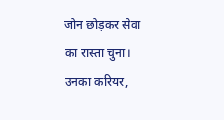जोन छोड़कर सेवा का रास्ता चुना। उनका करियर,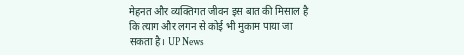मेहनत और व्यक्तिगत जीवन इस बात की मिसाल है कि त्याग और लगन से कोई भी मुकाम पाया जा सकता है। UP News